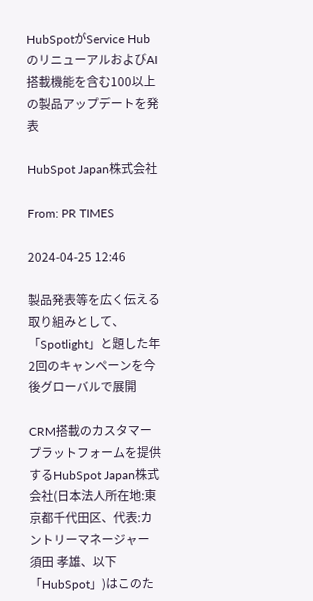HubSpotがService HubのリニューアルおよびAI搭載機能を含む100以上の製品アップデートを発表

HubSpot Japan株式会社

From: PR TIMES

2024-04-25 12:46

製品発表等を広く伝える取り組みとして、「Spotlight」と題した年2回のキャンペーンを今後グローバルで展開

CRM搭載のカスタマープラットフォームを提供するHubSpot Japan株式会社(日本法人所在地:東京都千代田区、代表:カントリーマネージャー 須田 孝雄、以下 「HubSpot」)はこのた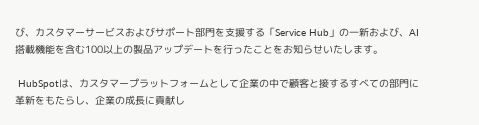び、カスタマーサービスおよびサポート部門を支援する「Service Hub」の一新および、AI搭載機能を含む100以上の製品アップデートを行ったことをお知らせいたします。

 HubSpotは、カスタマープラットフォームとして企業の中で顧客と接するすべての部門に革新をもたらし、企業の成長に貢献し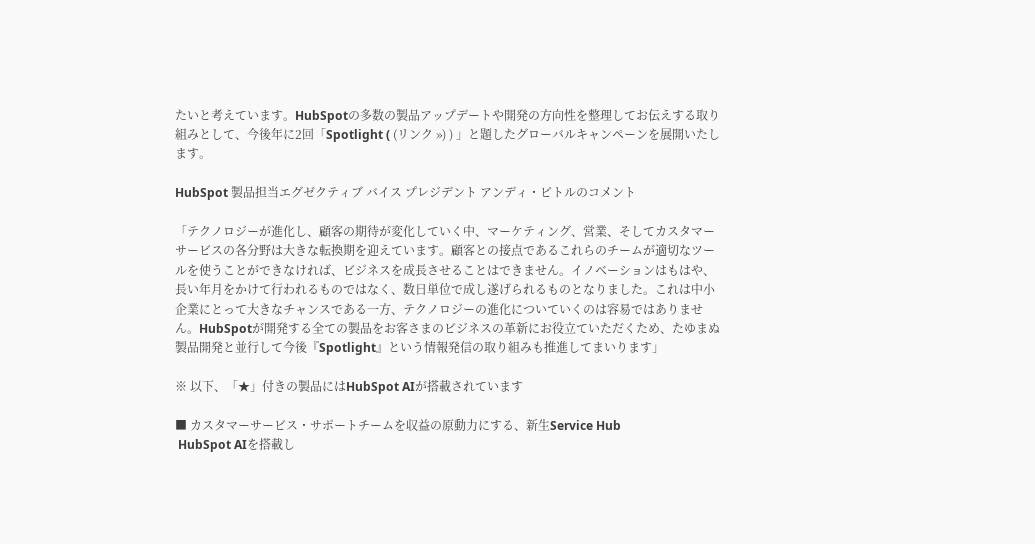たいと考えています。HubSpotの多数の製品アップデートや開発の方向性を整理してお伝えする取り組みとして、今後年に2回「Spotlight ( (リンク ») ) 」と題したグローバルキャンペーンを展開いたします。

HubSpot 製品担当エグゼクティブ バイス プレジデント アンディ・ピトルのコメント

「テクノロジーが進化し、顧客の期待が変化していく中、マーケティング、営業、そしてカスタマーサービスの各分野は大きな転換期を迎えています。顧客との接点であるこれらのチームが適切なツールを使うことができなければ、ビジネスを成長させることはできません。イノベーションはもはや、長い年月をかけて行われるものではなく、数日単位で成し遂げられるものとなりました。これは中小企業にとって大きなチャンスである一方、テクノロジーの進化についていくのは容易ではありません。HubSpotが開発する全ての製品をお客さまのビジネスの革新にお役立ていただくため、たゆまぬ製品開発と並行して今後『Spotlight』という情報発信の取り組みも推進してまいります」

※ 以下、「★」付きの製品にはHubSpot AIが搭載されています

■ カスタマーサービス・サポートチームを収益の原動力にする、新生Service Hub
 HubSpot AIを搭載し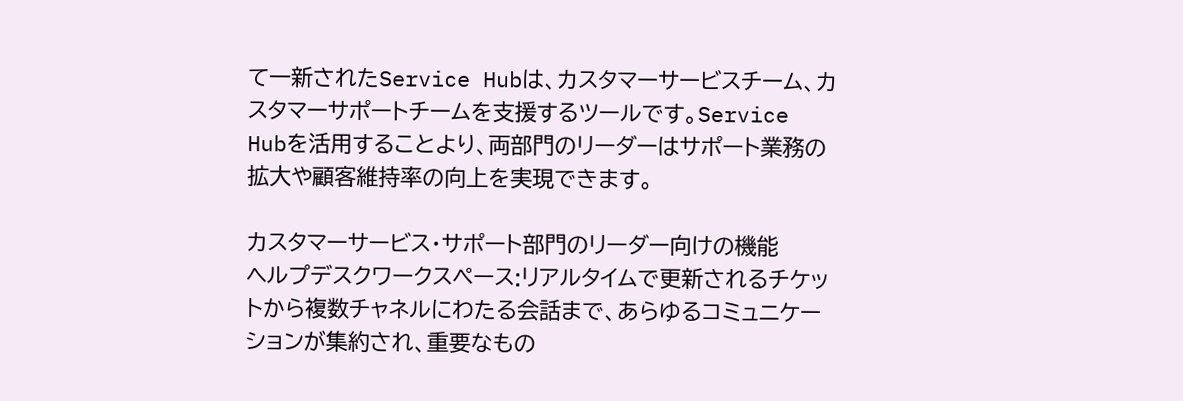て一新されたService Hubは、カスタマーサービスチーム、カスタマーサポートチームを支援するツールです。Service Hubを活用することより、両部門のリーダーはサポート業務の拡大や顧客維持率の向上を実現できます。

カスタマーサービス・サポート部門のリーダー向けの機能
ヘルプデスクワークスペース:リアルタイムで更新されるチケットから複数チャネルにわたる会話まで、あらゆるコミュニケーションが集約され、重要なもの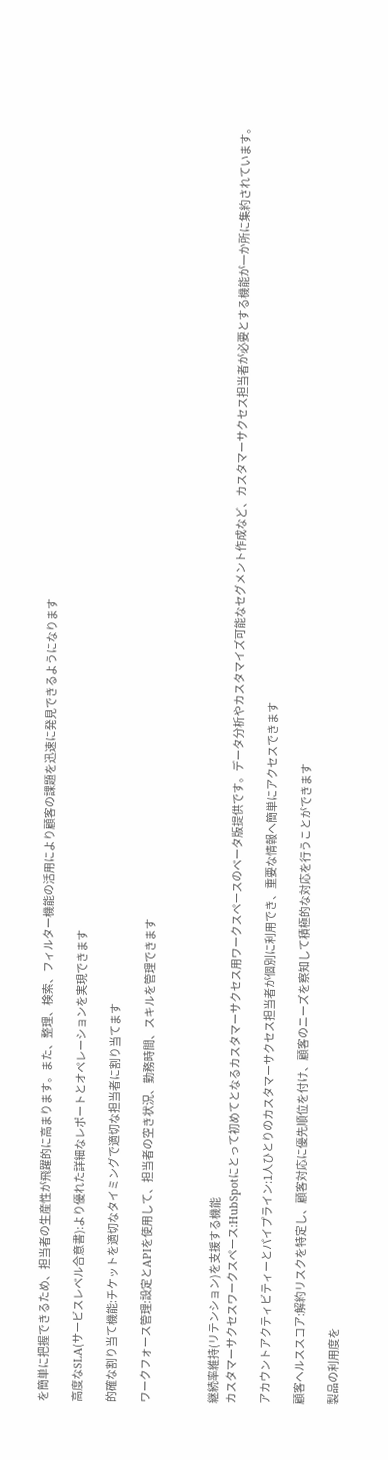を簡単に把握できるため、担当者の生産性が飛躍的に高まります。また、整理、検索、フィルター機能の活用により顧客の課題を迅速に発見できるようになります

高度なSLA(サービスレベル合意書):より優れた詳細なレポートとオペレーションを実現できます

的確な割り当て機能:チケットを適切なタイミングで適切な担当者に割り当てます

ワークフォース管理:設定とAPIを使用して、担当者の空き状況、勤務時間、スキルを管理できます



継続率維持(リテンション)を支援する機能
カスタマーサクセスワークスペース:HubSpotにとって初めてとなるカスタマーサクセス用ワークスペースのベータ版提供です。データ分析やカスタマイズ可能なセグメント作成など、カスタマーサクセス担当者が必要とする機能が一か所に集約されています。

アカウントアクティビティーとパイプライン:1人ひとりのカスタマーサクセス担当者が個別に利用でき、重要な情報へ簡単にアクセスできます

顧客ヘルススコア:解約リスクを特定し、顧客対応に優先順位を付け、顧客のニーズを察知して積極的な対応を行うことができます

製品の利用度を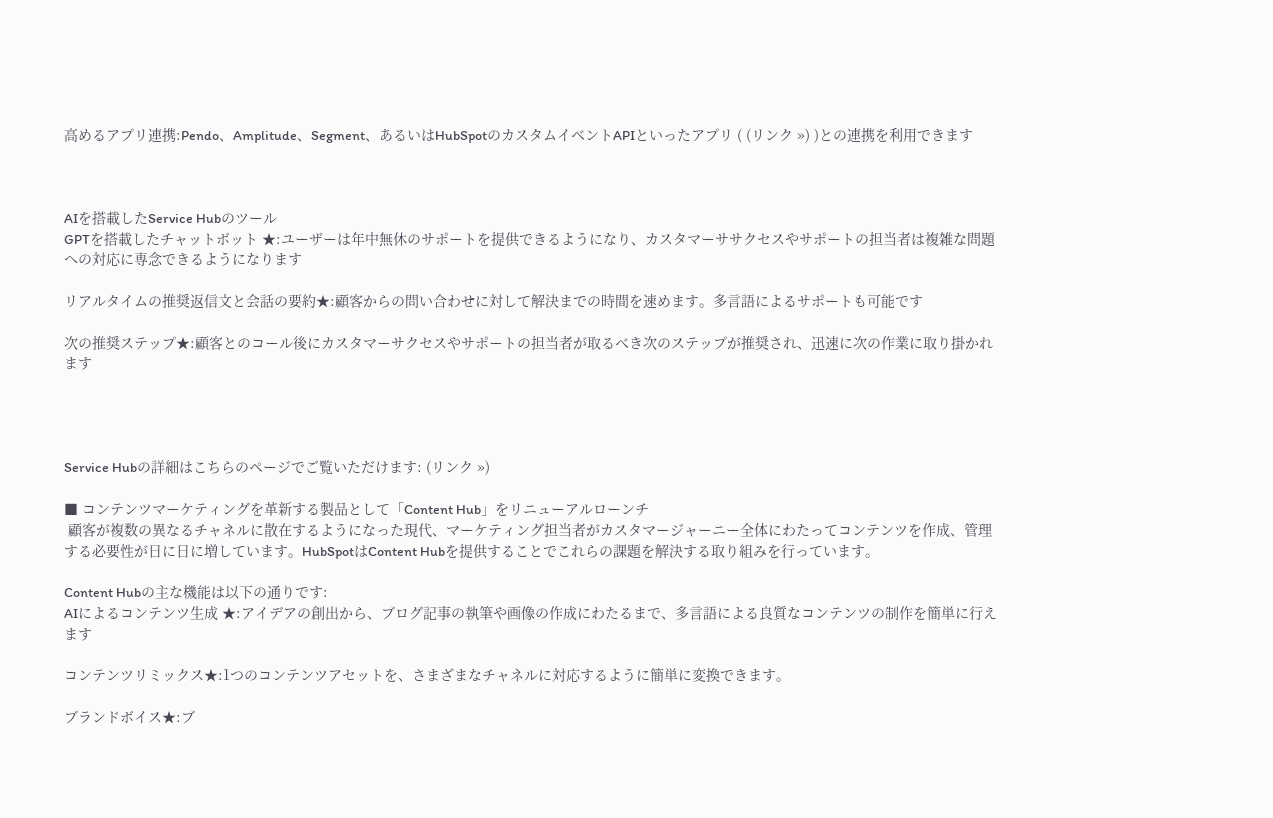高めるアプリ連携:Pendo、Amplitude、Segment、あるいはHubSpotのカスタムイベントAPIといったアプリ ( (リンク ») )との連携を利用できます



AIを搭載したService Hubのツール
GPTを搭載したチャットボット ★:ユーザーは年中無休のサポートを提供できるようになり、カスタマーササクセスやサポートの担当者は複雑な問題への対応に専念できるようになります

リアルタイムの推奨返信文と会話の要約★:顧客からの問い合わせに対して解決までの時間を速めます。多言語によるサポートも可能です

次の推奨ステップ★:顧客とのコール後にカスタマーサクセスやサポートの担当者が取るべき次のステップが推奨され、迅速に次の作業に取り掛かれます




Service Hubの詳細はこちらのページでご覧いただけます: (リンク »)

■ コンテンツマーケティングを革新する製品として「Content Hub」をリニューアルローンチ
 顧客が複数の異なるチャネルに散在するようになった現代、マーケティング担当者がカスタマージャーニー全体にわたってコンテンツを作成、管理する必要性が日に日に増しています。HubSpotはContent Hubを提供することでこれらの課題を解決する取り組みを行っています。

Content Hubの主な機能は以下の通りです:
AIによるコンテンツ生成 ★:アイデアの創出から、ブログ記事の執筆や画像の作成にわたるまで、多言語による良質なコンテンツの制作を簡単に行えます

コンテンツリミックス★:1つのコンテンツアセットを、さまざまなチャネルに対応するように簡単に変換できます。

ブランドボイス★:ブ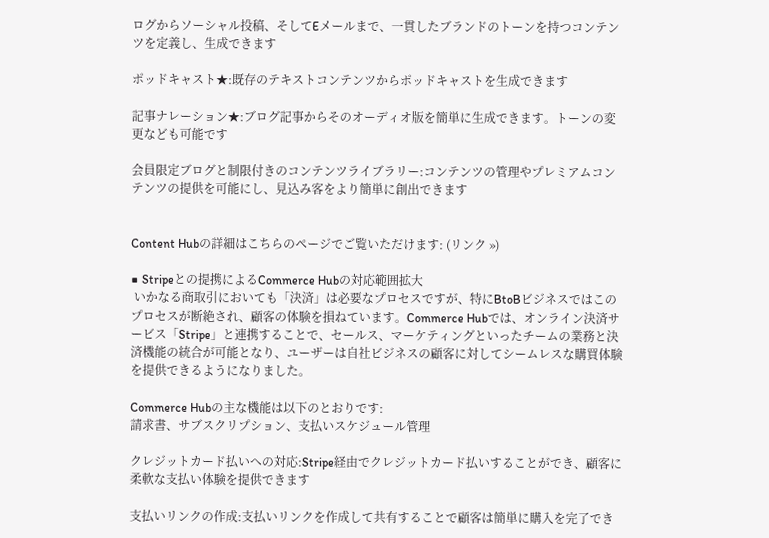ログからソーシャル投稿、そしてEメールまで、一貫したブランドのトーンを持つコンテンツを定義し、生成できます

ポッドキャスト★:既存のテキストコンテンツからポッドキャストを生成できます

記事ナレーション★:ブログ記事からそのオーディオ版を簡単に生成できます。トーンの変更なども可能です

会員限定ブログと制限付きのコンテンツライブラリー:コンテンツの管理やプレミアムコンテンツの提供を可能にし、見込み客をより簡単に創出できます


Content Hubの詳細はこちらのページでご覧いただけます: (リンク »)

■ Stripeとの提携によるCommerce Hubの対応範囲拡大
 いかなる商取引においても「決済」は必要なプロセスですが、特にBtoBビジネスではこのプロセスが断絶され、顧客の体験を損ねています。Commerce Hubでは、オンライン決済サービス「Stripe」と連携することで、セールス、マーケティングといったチームの業務と決済機能の統合が可能となり、ユーザーは自社ビジネスの顧客に対してシームレスな購買体験を提供できるようになりました。

Commerce Hubの主な機能は以下のとおりです:
請求書、サブスクリプション、支払いスケジュール管理

クレジットカード払いへの対応:Stripe経由でクレジットカード払いすることができ、顧客に柔軟な支払い体験を提供できます

支払いリンクの作成:支払いリンクを作成して共有することで顧客は簡単に購入を完了でき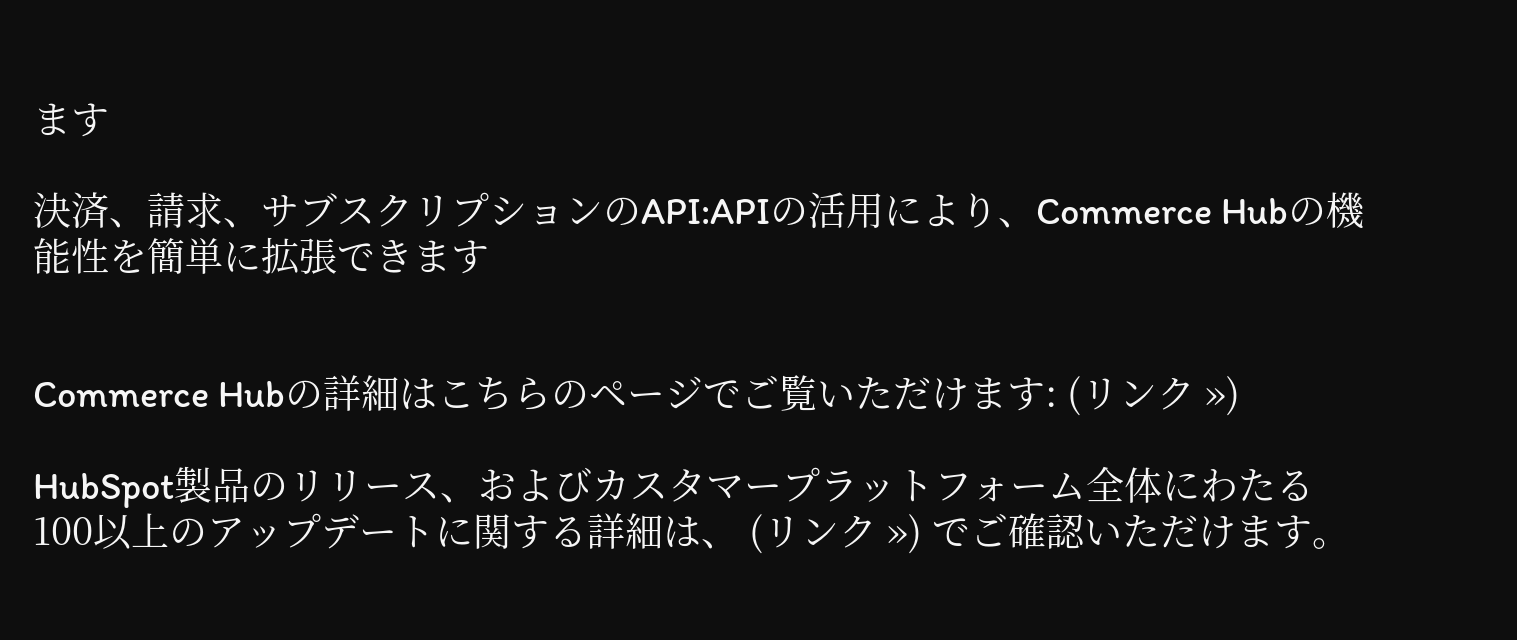ます

決済、請求、サブスクリプションのAPI:APIの活用により、Commerce Hubの機能性を簡単に拡張できます


Commerce Hubの詳細はこちらのページでご覧いただけます: (リンク »)

HubSpot製品のリリース、およびカスタマープラットフォーム全体にわたる100以上のアップデートに関する詳細は、 (リンク ») でご確認いただけます。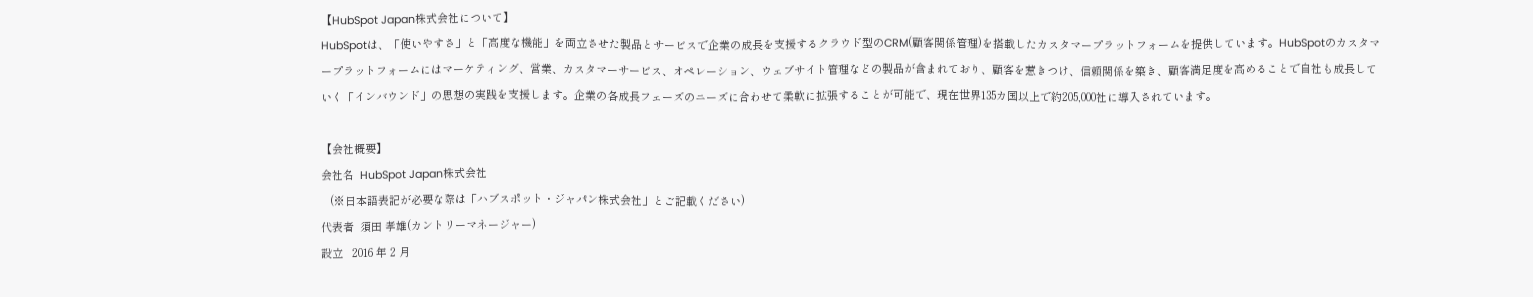【HubSpot Japan株式会社について】
HubSpotは、「使いやすさ」と「高度な機能」を両立させた製品とサービスで企業の成長を支援するクラウド型のCRM(顧客関係管理)を搭載したカスタマープラットフォームを提供しています。HubSpotのカスタマープラットフォームにはマーケティング、営業、カスタマーサービス、オペレーション、ウェブサイト管理などの製品が含まれており、顧客を惹きつけ、信頼関係を築き、顧客満足度を高めることで自社も成長していく「インバウンド」の思想の実践を支援します。企業の各成長フェーズのニーズに合わせて柔軟に拡張することが可能で、現在世界135カ国以上で約205,000社に導入されています。

【会社概要】
会社名  HubSpot Japan株式会社
   (※日本語表記が必要な際は「ハブスポット・ジャパン株式会社」とご記載ください)
代表者  須田 孝雄(カントリーマネージャー)
設立   2016 年 2 月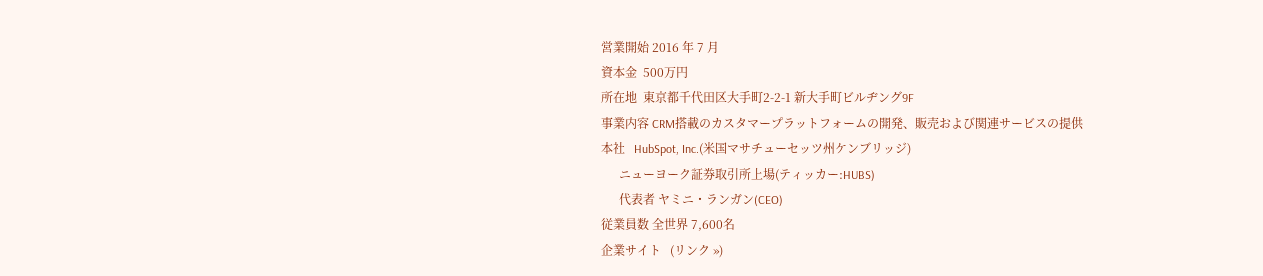営業開始 2016 年 7 月
資本金  500万円
所在地  東京都千代田区大手町2-2-1 新大手町ビルヂング9F
事業内容 CRM搭載のカスタマープラットフォームの開発、販売および関連サービスの提供
本社   HubSpot, Inc.(米国マサチューセッツ州ケンブリッジ)
      ニューヨーク証券取引所上場(ティッカー:HUBS)
      代表者 ヤミニ・ランガン(CEO)
従業員数 全世界 7,600名
企業サイト   (リンク »)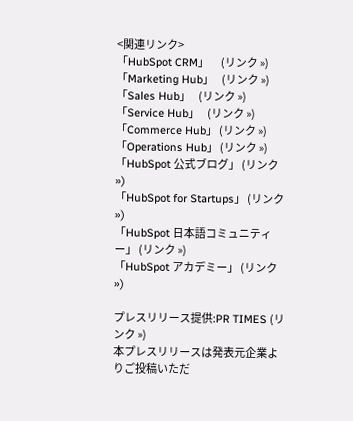<関連リンク>
「HubSpot CRM」      (リンク »)
「Marketing Hub」    (リンク »)
「Sales Hub」    (リンク »)
「Service Hub」    (リンク »)
「Commerce Hub」 (リンク »)
「Operations Hub」 (リンク »)
「HubSpot 公式ブログ」 (リンク »)
「HubSpot for Startups」 (リンク »)
「HubSpot 日本語コミュニティー」 (リンク »)
「HubSpot アカデミー」 (リンク »)

プレスリリース提供:PR TIMES (リンク »)
本プレスリリースは発表元企業よりご投稿いただ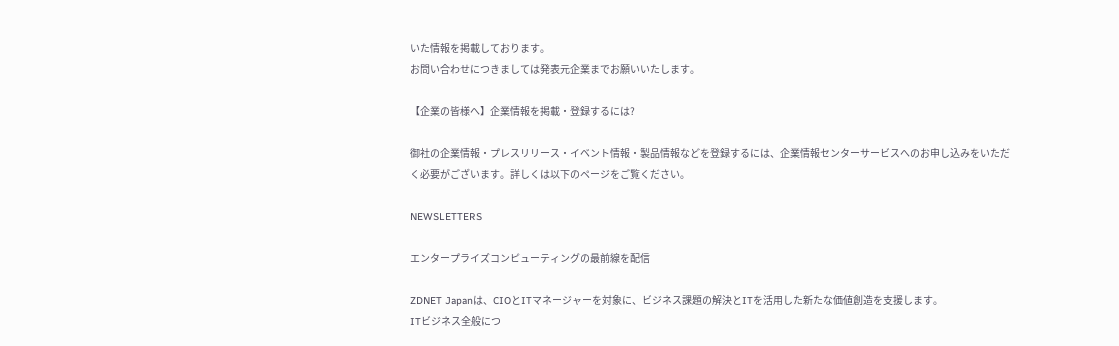いた情報を掲載しております。
お問い合わせにつきましては発表元企業までお願いいたします。

【企業の皆様へ】企業情報を掲載・登録するには?

御社の企業情報・プレスリリース・イベント情報・製品情報などを登録するには、企業情報センターサービスへのお申し込みをいただく必要がございます。詳しくは以下のページをご覧ください。

NEWSLETTERS

エンタープライズコンピューティングの最前線を配信

ZDNET Japanは、CIOとITマネージャーを対象に、ビジネス課題の解決とITを活用した新たな価値創造を支援します。
ITビジネス全般につ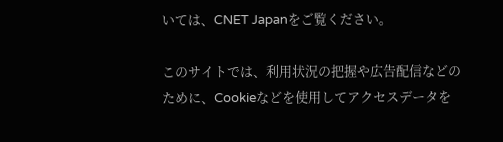いては、CNET Japanをご覧ください。

このサイトでは、利用状況の把握や広告配信などのために、Cookieなどを使用してアクセスデータを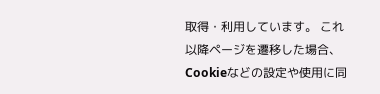取得・利用しています。 これ以降ページを遷移した場合、Cookieなどの設定や使用に同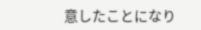意したことになり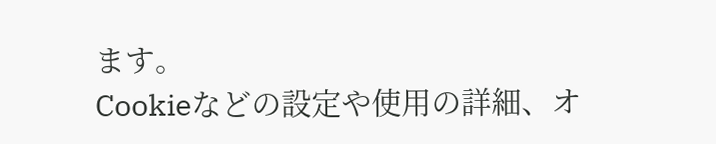ます。
Cookieなどの設定や使用の詳細、オ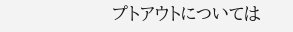プトアウトについては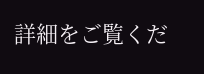詳細をご覧くだ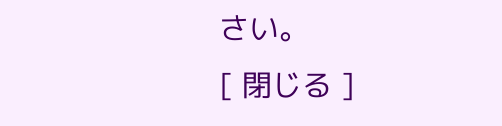さい。
[ 閉じる ]